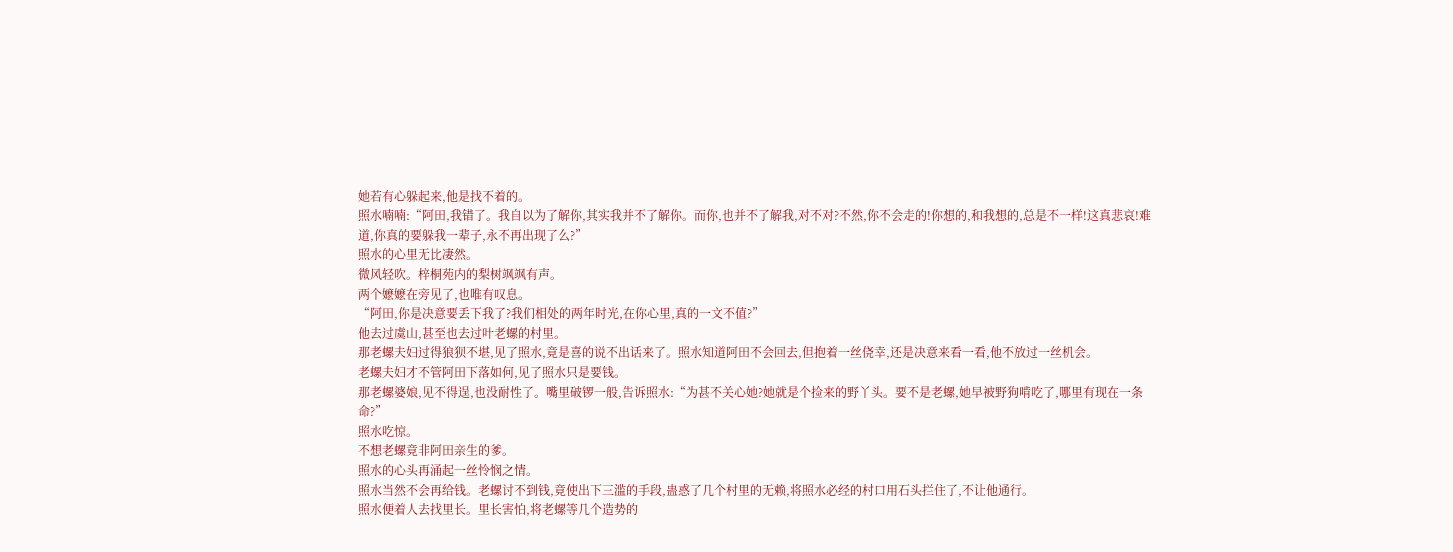她若有心躲起来,他是找不着的。
照水喃喃:“阿田,我错了。我自以为了解你,其实我并不了解你。而你,也并不了解我,对不对?不然,你不会走的!你想的,和我想的,总是不一样!这真悲哀!难道,你真的要躲我一辈子,永不再出现了么?”
照水的心里无比凄然。
微风轻吹。梓桐苑内的梨树飒飒有声。
两个嬷嬷在旁见了,也唯有叹息。
“阿田,你是决意要丢下我了?我们相处的两年时光,在你心里,真的一文不值?”
他去过虞山,甚至也去过叶老螺的村里。
那老螺夫妇过得狼狈不堪,见了照水,竟是喜的说不出话来了。照水知道阿田不会回去,但抱着一丝侥幸,还是决意来看一看,他不放过一丝机会。
老螺夫妇才不管阿田下落如何,见了照水只是要钱。
那老螺婆娘,见不得逞,也没耐性了。嘴里破锣一般,告诉照水:“为甚不关心她?她就是个捡来的野丫头。要不是老螺,她早被野狗啃吃了,哪里有现在一条命?”
照水吃惊。
不想老螺竟非阿田亲生的爹。
照水的心头再涌起一丝怜悯之情。
照水当然不会再给钱。老螺讨不到钱,竟使出下三滥的手段,蛊惑了几个村里的无赖,将照水必经的村口用石头拦住了,不让他通行。
照水便着人去找里长。里长害怕,将老螺等几个造势的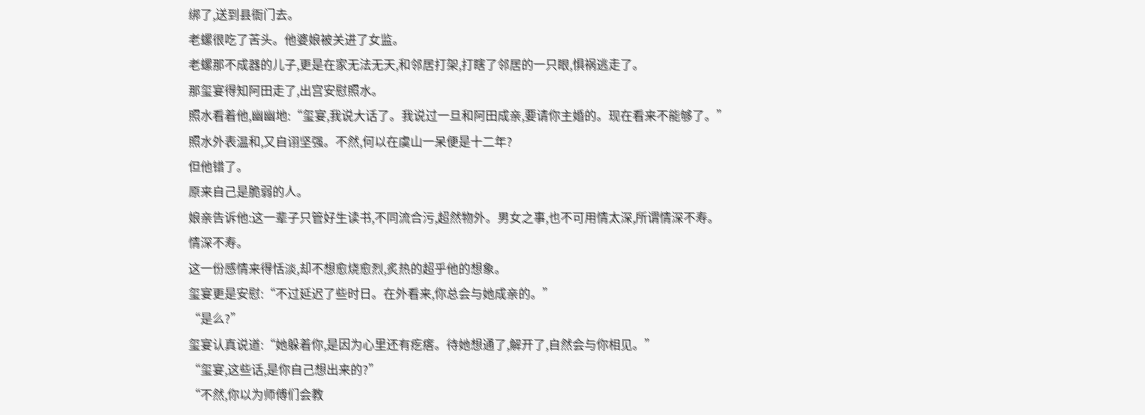绑了,送到县衙门去。
老螺很吃了苦头。他婆娘被关进了女监。
老螺那不成器的儿子,更是在家无法无天,和邻居打架,打瞎了邻居的一只眼,惧祸逃走了。
那玺宴得知阿田走了,出宫安慰照水。
照水看着他,幽幽地:“玺宴,我说大话了。我说过一旦和阿田成亲,要请你主婚的。现在看来不能够了。”
照水外表温和,又自诩坚强。不然,何以在虞山一呆便是十二年?
但他错了。
原来自己是脆弱的人。
娘亲告诉他:这一辈子只管好生读书,不同流合污,超然物外。男女之事,也不可用情太深,所谓情深不寿。
情深不寿。
这一份感情来得恬淡,却不想愈烧愈烈,炙热的超乎他的想象。
玺宴更是安慰:“不过延迟了些时日。在外看来,你总会与她成亲的。”
“是么?”
玺宴认真说道:“她躲着你,是因为心里还有疙瘩。待她想通了,解开了,自然会与你相见。”
“玺宴,这些话,是你自己想出来的?”
“不然,你以为师傅们会教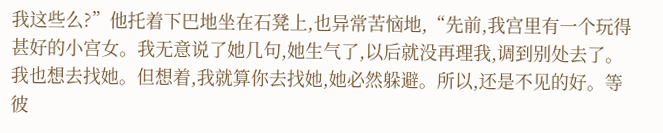我这些么?”他托着下巴地坐在石凳上,也异常苦恼地,“先前,我宫里有一个玩得甚好的小宫女。我无意说了她几句,她生气了,以后就没再理我,调到别处去了。我也想去找她。但想着,我就算你去找她,她必然躲避。所以,还是不见的好。等彼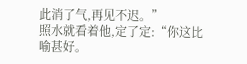此消了气,再见不迟。”
照水就看着他,定了定:“你这比喻甚好。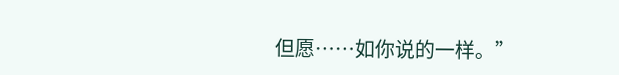但愿……如你说的一样。”